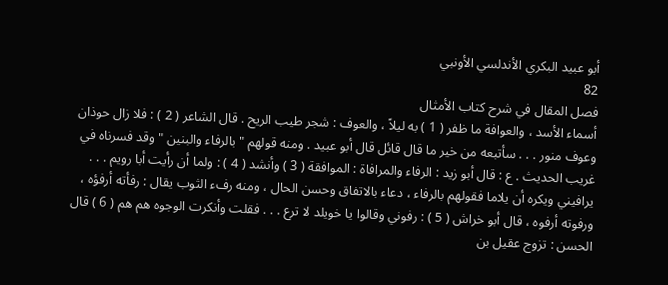أبو عبيد البكري الأندلسي الأونبي
82
فصل المقال في شرح كتاب الأمثال
أسماء الأسد ، والعوافة ما ظفر ( 1 ) به ليلاً ، والعوف : شجر طيب الريح . قال الشاعر ( 2 ) : فلا زال حوذان وعوف منور . . . سأتبعه من خير ما قال قائل قال أبو عبيد . ومنه قولهم " بالرفاء والبنين " وقد فسرناه في غريب الحديث . ع : قال أبو زيد : الرفاء والمرافاة : الموافقة ( 3 ) وأنشد ( 4 ) : ولما أن رأيت أبا رويم . . . يرافيني ويكره أن يلاما فقولهم بالرفاء ، دعاء بالاتفاق وحسن الحال ، ومنه رفء الثوب يقال : رفأته أرفؤه ، ورفوته أرفوه ، قال أبو خراش ( 5 ) : رفوني وقالوا يا خويلد لا ترع . . . فقلت وأنكرت الوجوه هم هم ( 6 ) قال الحسن : تزوج عقيل بن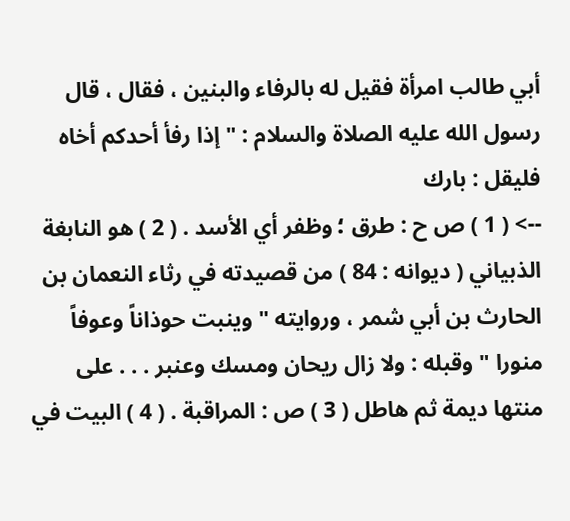أبي طالب امرأة فقيل له بالرفاء والبنين ، فقال ، قال رسول الله عليه الصلاة والسلام : " إذا رفأ أحدكم أخاه فليقل : بارك
--> ( 1 ) ص ح : طرق ؛ وظفر أي الأسد . ( 2 ) هو النابغة الذبياني ( ديوانه : 84 ) من قصيدته في رثاء النعمان بن الحارث بن أبي شمر ، وروايته " وينبت حوذاناً وعوفاً منورا " وقبله : ولا زال ريحان ومسك وعنبر . . . على منتها ديمة ثم هاطل ( 3 ) ص : المراقبة . ( 4 ) البيت في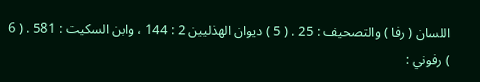اللسان ( رفا ) والتصحيف : 25 . ( 5 ) ديوان الهذليين 2 : 144 ، وابن السكيت : 581 . ( 6 ) رفوني :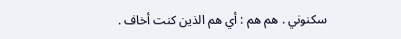سكنوني . هم هم : أي هم الذين كنت أخاف .